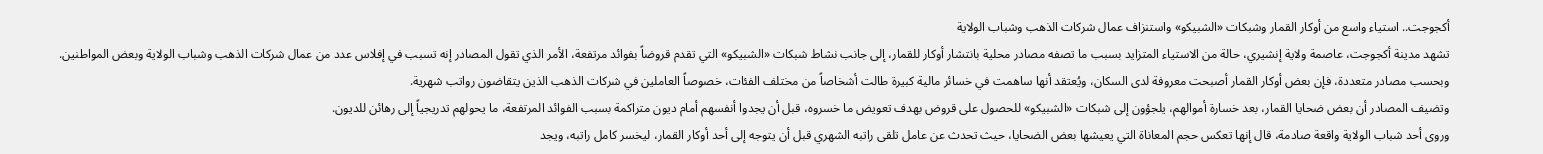أكجوجت.. استياء واسع من أوكار القمار وشبكات «الشبيكو» واستنزاف عمال شركات الذهب وشباب الولاية
تشهد مدينة أكجوجت، عاصمة ولاية إنشيري، حالة من الاستياء المتزايد بسبب ما تصفه مصادر محلية بانتشار أوكار للقمار، إلى جانب نشاط شبكات «الشبيكو» التي تقدم قروضاً بفوائد مرتفعة، الأمر الذي تقول المصادر إنه تسبب في إفلاس عدد من عمال شركات الذهب وشباب الولاية وبعض المواطنين.
وبحسب مصادر متعددة، فإن بعض أوكار القمار أصبحت معروفة لدى السكان، ويُعتقد أنها ساهمت في خسائر مالية كبيرة طالت أشخاصاً من مختلف الفئات، خصوصاً العاملين في شركات الذهب الذين يتقاضون رواتب شهرية.
وتضيف المصادر أن بعض ضحايا القمار، بعد خسارة أموالهم، يلجؤون إلى شبكات «الشبيكو» للحصول على قروض بهدف تعويض ما خسروه، قبل أن يجدوا أنفسهم أمام ديون متراكمة بسبب الفوائد المرتفعة، ما يحولهم تدريجياً إلى رهائن للديون.
وروى أحد شباب الولاية واقعة صادمة، قال إنها تعكس حجم المعاناة التي يعيشها بعض الضحايا، حيث تحدث عن عامل تلقى راتبه الشهري قبل أن يتوجه إلى أحد أوكار القمار، ليخسر كامل راتبه، ويجد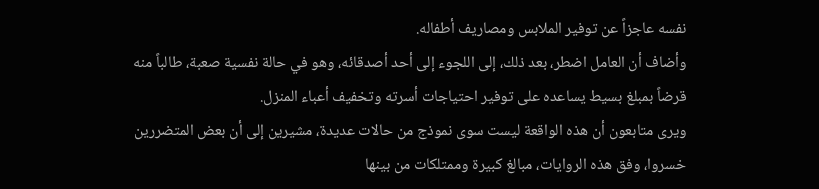نفسه عاجزاً عن توفير الملابس ومصاريف أطفاله.
وأضاف أن العامل اضطر، بعد ذلك، إلى اللجوء إلى أحد أصدقائه، وهو في حالة نفسية صعبة، طالباً منه قرضاً بمبلغ بسيط يساعده على توفير احتياجات أسرته وتخفيف أعباء المنزل.
ويرى متابعون أن هذه الواقعة ليست سوى نموذج من حالات عديدة، مشيرين إلى أن بعض المتضررين خسروا، وفق هذه الروايات، مبالغ كبيرة وممتلكات من بينها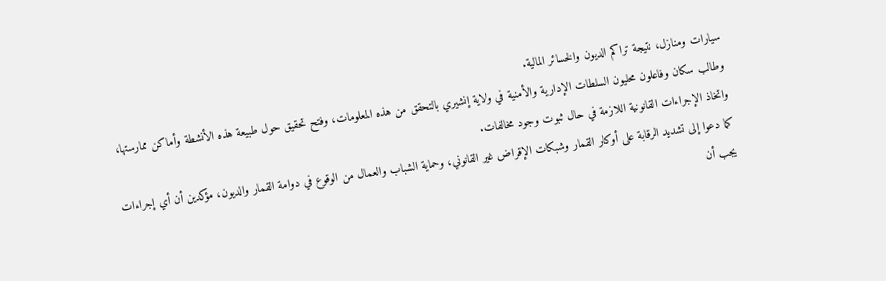سيارات ومنازل، نتيجة تراكم الديون والخسائر المالية.
وطالب سكان وفاعلون محليون السلطات الإدارية والأمنية في ولاية إنشيري بالتحقق من هذه المعلومات، وفتح تحقيق حول طبيعة هذه الأنشطة وأماكن ممارستها، واتخاذ الإجراءات القانونية اللازمة في حال ثبوت وجود مخالفات.
كما دعوا إلى تشديد الرقابة على أوكار القمار وشبكات الإقراض غير القانوني، وحماية الشباب والعمال من الوقوع في دوامة القمار والديون، مؤكدين أن أي إجراءات يجب أن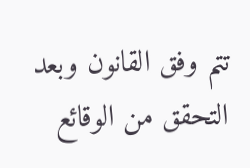تتم وفق القانون وبعد التحقق من الوقائع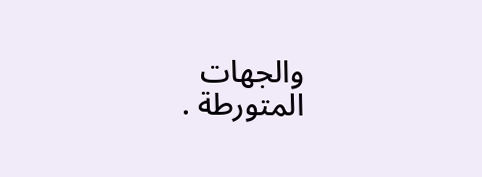والجهات المتورطة .